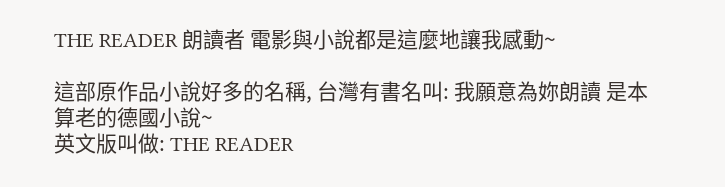THE READER 朗讀者 電影與小說都是這麼地讓我感動~

這部原作品小說好多的名稱, 台灣有書名叫: 我願意為妳朗讀 是本算老的德國小說~
英文版叫做: THE READER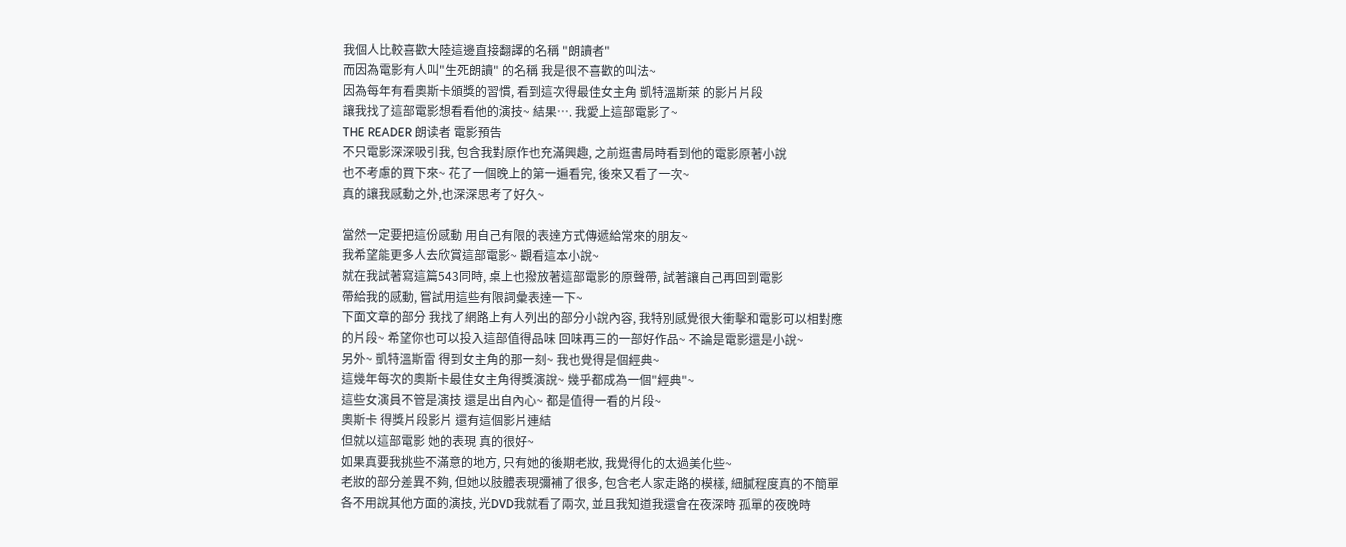我個人比較喜歡大陸這邊直接翻譯的名稱 "朗讀者"
而因為電影有人叫"生死朗讀" 的名稱 我是很不喜歡的叫法~
因為每年有看奧斯卡頒獎的習慣, 看到這次得最佳女主角 凱特溫斯萊 的影片片段
讓我找了這部電影想看看他的演技~ 結果…. 我愛上這部電影了~
THE READER 朗读者 電影預告
不只電影深深吸引我, 包含我對原作也充滿興趣, 之前逛書局時看到他的電影原著小說
也不考慮的買下來~ 花了一個晚上的第一遍看完, 後來又看了一次~
真的讓我感動之外,也深深思考了好久~

當然一定要把這份感動 用自己有限的表達方式傳遞給常來的朋友~
我希望能更多人去欣賞這部電影~ 觀看這本小說~
就在我試著寫這篇543同時, 桌上也撥放著這部電影的原聲帶, 試著讓自己再回到電影
帶給我的感動, 嘗試用這些有限詞彙表達一下~
下面文章的部分 我找了網路上有人列出的部分小說內容, 我特別感覺很大衝擊和電影可以相對應
的片段~ 希望你也可以投入這部值得品味 回味再三的一部好作品~ 不論是電影還是小說~
另外~ 凱特溫斯雷 得到女主角的那一刻~ 我也覺得是個經典~
這幾年每次的奧斯卡最佳女主角得獎演說~ 幾乎都成為一個"經典"~
這些女演員不管是演技 還是出自內心~ 都是值得一看的片段~
奧斯卡 得獎片段影片 還有這個影片連結
但就以這部電影 她的表現 真的很好~
如果真要我挑些不滿意的地方, 只有她的後期老妝, 我覺得化的太過美化些~
老妝的部分差異不夠, 但她以肢體表現彌補了很多, 包含老人家走路的模樣, 細膩程度真的不簡單
各不用說其他方面的演技, 光DVD我就看了兩次, 並且我知道我還會在夜深時 孤單的夜晚時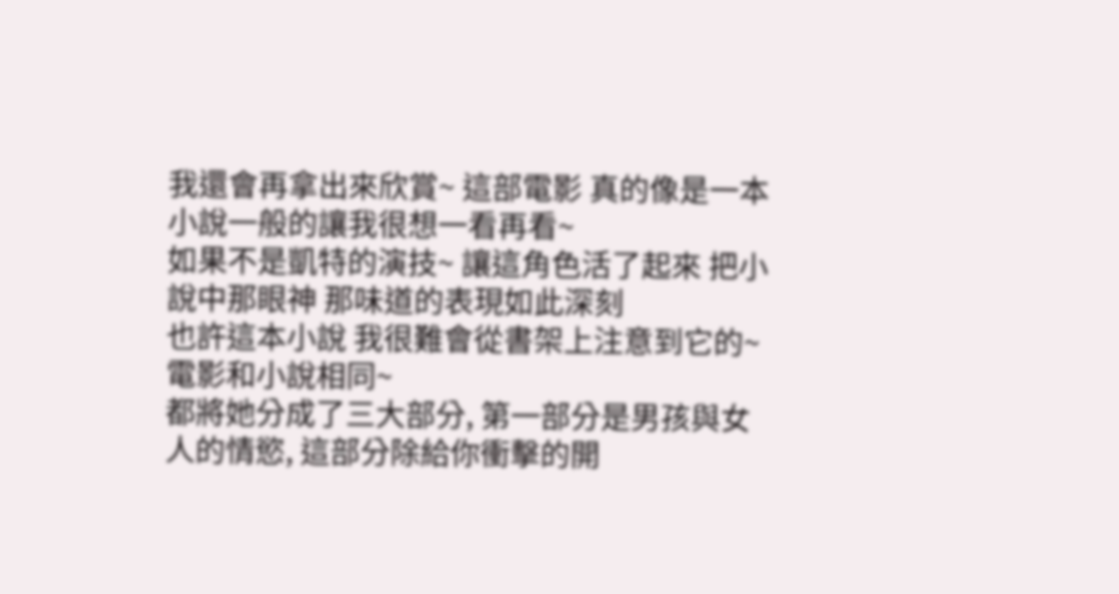我還會再拿出來欣賞~ 這部電影 真的像是一本小說一般的讓我很想一看再看~
如果不是凱特的演技~ 讓這角色活了起來 把小說中那眼神 那味道的表現如此深刻
也許這本小說 我很難會從書架上注意到它的~
電影和小說相同~
都將她分成了三大部分, 第一部分是男孩與女人的情慾, 這部分除給你衝擊的開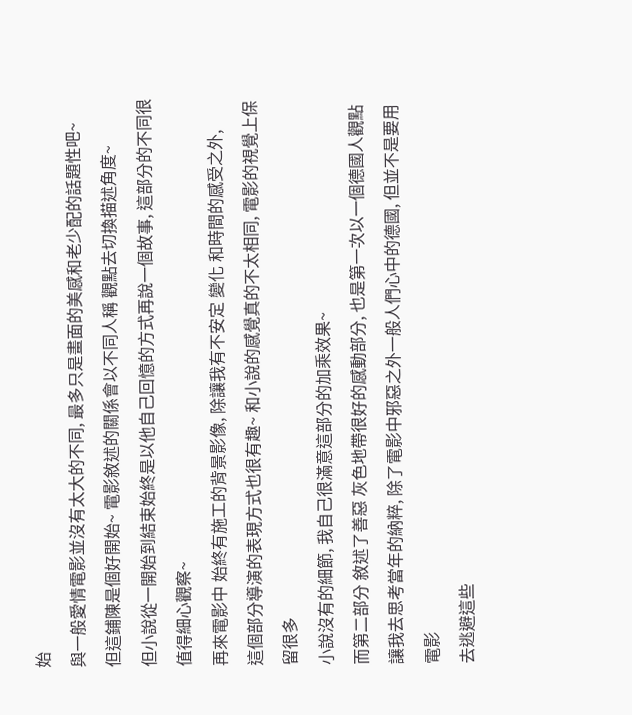始
與一般愛情電影並沒有太大的不同, 最多只是畫面的美感和老少配的話題性吧~
但這鋪陳是個好開始~ 電影敘述的關係會以不同人稱 觀點去切換描述角度~
但小說從一開始到結束始終是以他自己回憶的方式再說一個故事, 這部分的不同很值得細心觀察~
再來電影中 始終有施工的背景影像, 除讓我有不安定 變化 和時間的感受之外,
這個部分導演的表現方式也很有趣~ 和小說的感覺真的不太相同, 電影的視覺上保留很多
小說沒有的細節, 我自己很滿意這部分的加乘效果~
而第二部分 敘述了善惡 灰色地帶很好的感動部分, 也是第一次以一個德國人觀點
讓我去思考當年的納粹, 除了電影中邪惡之外一般人們心中的德國, 但並不是要用電影
去逃避這些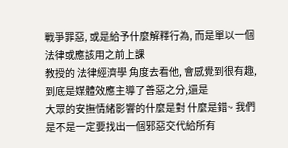戰爭罪惡, 或是給予什麼解釋行為, 而是單以一個法律或應該用之前上課
教授的 法律經濟學 角度去看他, 會感覺到很有趣, 到底是媒體效應主導了善惡之分,還是
大眾的安撫情緒影響的什麼是對 什麼是錯~ 我們是不是一定要找出一個邪惡交代給所有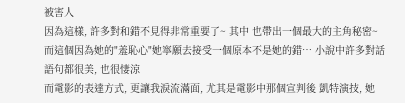被害人
因為這樣, 許多對和錯不見得非常重要了~ 其中 也帶出一個最大的主角秘密~
而這個因為她的"羞恥心"她寧願去接受一個原本不是她的錯… 小說中許多對話語句都很美, 也很悽涼
而電影的表達方式, 更讓我淚流滿面, 尤其是電影中那個宣判後 凱特演技, 她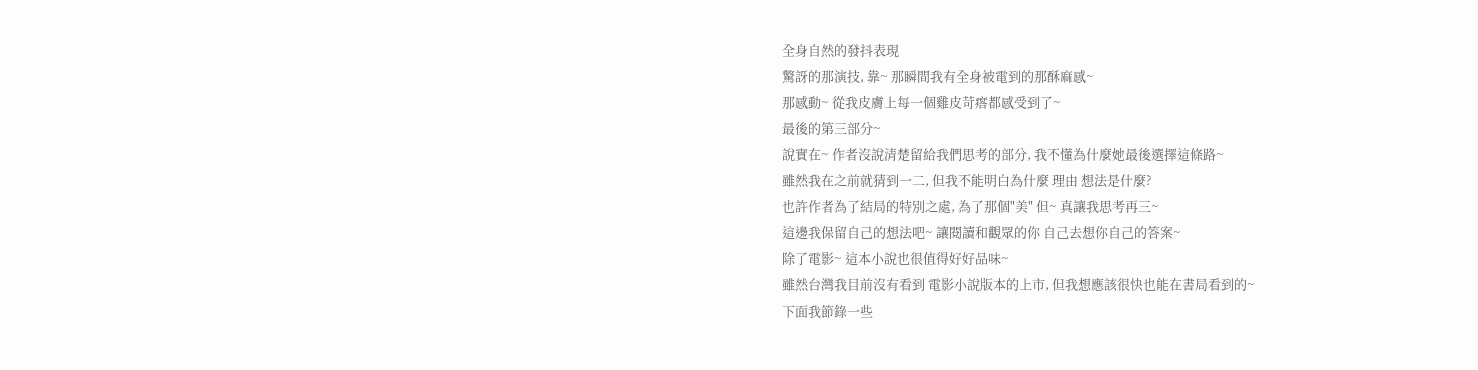全身自然的發抖表現
驚訝的那演技, 靠~ 那瞬間我有全身被電到的那酥麻感~
那感動~ 從我皮膚上每一個雞皮苛瘩都感受到了~
最後的第三部分~
說實在~ 作者沒說清楚留給我們思考的部分, 我不懂為什麼她最後選擇這條路~
雖然我在之前就猜到一二, 但我不能明白為什麼 理由 想法是什麼?
也許作者為了結局的特別之處, 為了那個"美" 但~ 真讓我思考再三~
這邊我保留自己的想法吧~ 讓閱讀和觀眾的你 自己去想你自己的答案~
除了電影~ 這本小說也很值得好好品味~
雖然台灣我目前沒有看到 電影小說版本的上市, 但我想應該很快也能在書局看到的~
下面我節錄一些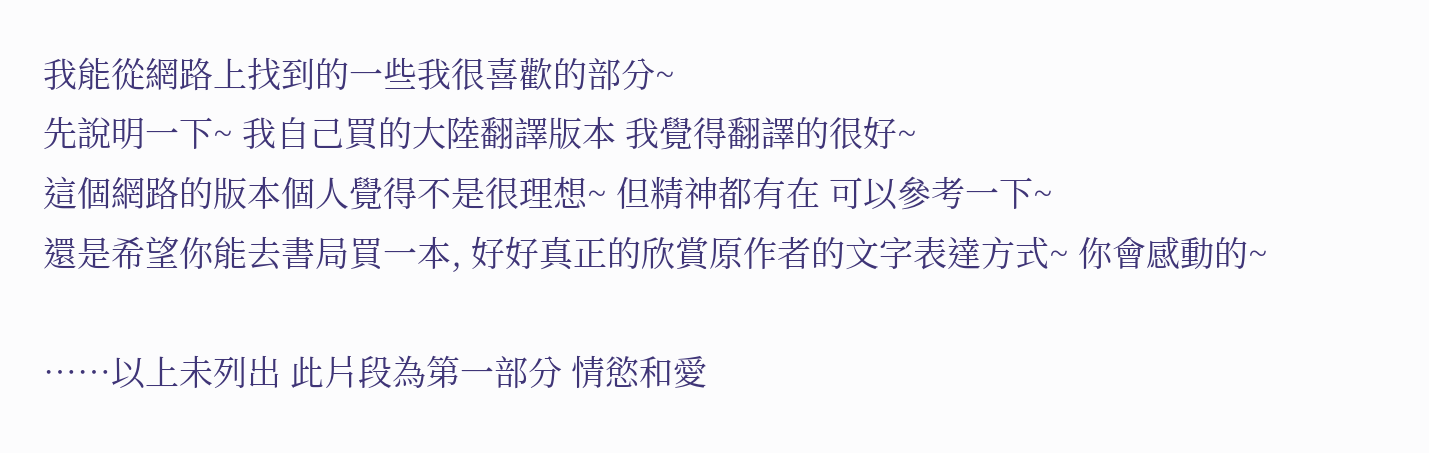我能從網路上找到的一些我很喜歡的部分~
先說明一下~ 我自己買的大陸翻譯版本 我覺得翻譯的很好~
這個網路的版本個人覺得不是很理想~ 但精神都有在 可以參考一下~
還是希望你能去書局買一本, 好好真正的欣賞原作者的文字表達方式~ 你會感動的~

……以上未列出 此片段為第一部分 情慾和愛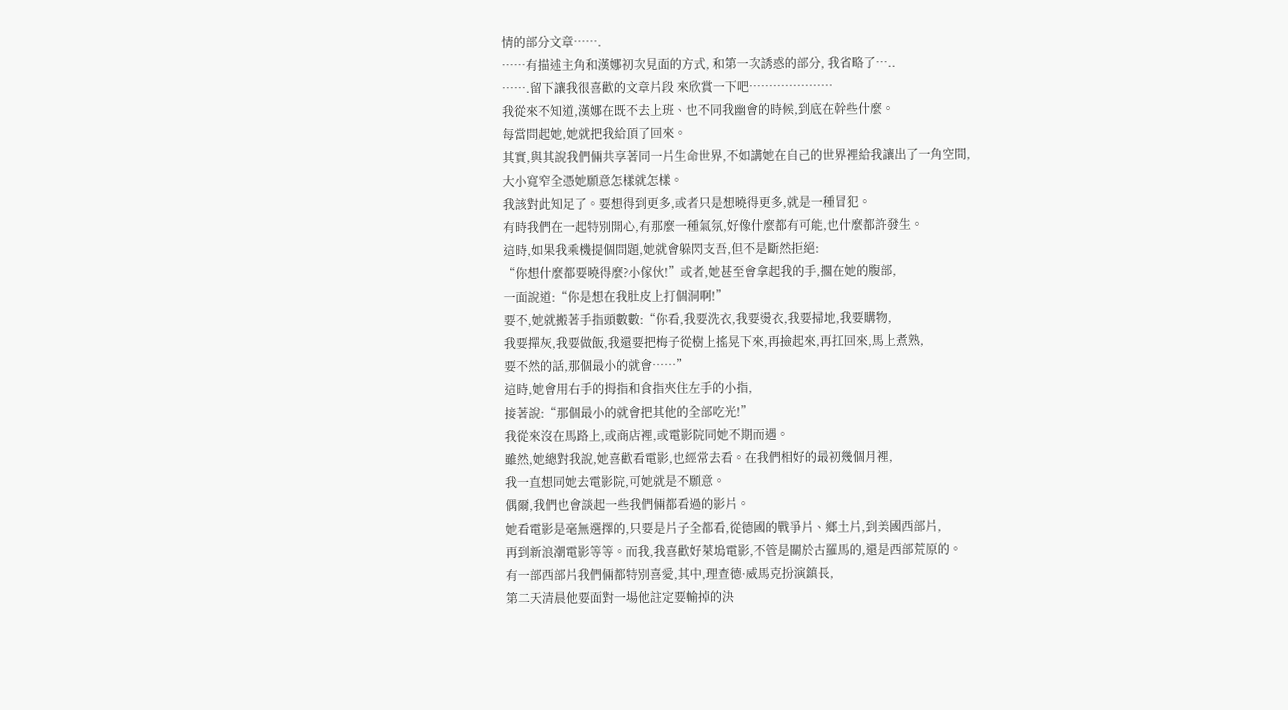情的部分文章…….
……有描述主角和漢娜初次見面的方式, 和第一次誘惑的部分, 我省略了…..
…….留下讓我很喜歡的文章片段 來欣賞一下吧…………………
我從來不知道,漢娜在既不去上班、也不同我幽會的時候,到底在幹些什麼。
每當問起她,她就把我給頂了回來。
其實,與其說我們倆共享著同一片生命世界,不如講她在自己的世界裡給我讓出了一角空間,
大小寬窄全憑她願意怎樣就怎樣。
我該對此知足了。要想得到更多,或者只是想曉得更多,就是一種冒犯。
有時我們在一起特別開心,有那麼一種氣氛,好像什麼都有可能,也什麼都許發生。
這時,如果我乘機提個問題,她就會躲閃支吾,但不是斷然拒絕:
“你想什麼都要曉得麼?小傢伙!”或者,她甚至會拿起我的手,擱在她的腹部,
一面說道:“你是想在我肚皮上打個洞啊!”
要不,她就搬著手指頭數數:“你看,我要洗衣,我要燙衣,我要掃地,我要購物,
我要撣灰,我要做飯,我還要把梅子從樹上搖晃下來,再撿起來,再扛回來,馬上煮熟,
要不然的話,那個最小的就會……”
這時,她會用右手的拇指和食指夾住左手的小指,
接著說:“那個最小的就會把其他的全部吃光!”
我從來沒在馬路上,或商店裡,或電影院同她不期而遇。
雖然,她總對我說,她喜歡看電影,也經常去看。在我們相好的最初幾個月裡,
我一直想同她去電影院,可她就是不願意。
偶爾,我們也會談起一些我們倆都看過的影片。
她看電影是毫無選擇的,只要是片子全都看,從德國的戰爭片、鄉土片,到美國西部片,
再到新浪潮電影等等。而我,我喜歡好萊塢電影,不管是關於古羅馬的,還是西部荒原的。
有一部西部片我們倆都特別喜愛,其中,理查德·威馬克扮演鎮長,
第二天清晨他要面對一場他註定要輸掉的決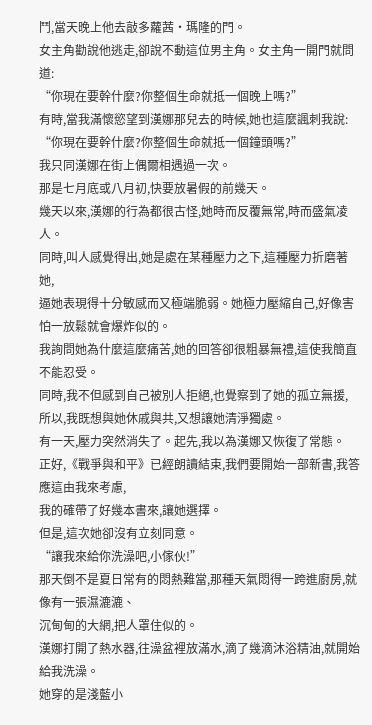鬥,當天晚上他去敲多蘿茜·瑪隆的門。
女主角勸說他逃走,卻說不動這位男主角。女主角一開門就問道:
“你現在要幹什麼?你整個生命就抵一個晚上嗎?”
有時,當我滿懷慾望到漢娜那兒去的時候,她也這麼諷刺我說:
“你現在要幹什麼?你整個生命就抵一個鐘頭嗎?”
我只同漢娜在街上偶爾相遇過一次。
那是七月底或八月初,快要放暑假的前幾天。
幾天以來,漢娜的行為都很古怪,她時而反覆無常,時而盛氣凌人。
同時,叫人感覺得出,她是處在某種壓力之下,這種壓力折磨著她,
逼她表現得十分敏感而又極端脆弱。她極力壓縮自己,好像害怕一放鬆就會爆炸似的。
我詢問她為什麼這麼痛苦,她的回答卻很粗暴無禮,這使我簡直不能忍受。
同時,我不但感到自己被別人拒絕,也覺察到了她的孤立無援,
所以,我既想與她休戚與共,又想讓她清淨獨處。
有一天,壓力突然消失了。起先,我以為漢娜又恢復了常態。
正好,《戰爭與和平》已經朗讀結束,我們要開始一部新書,我答應這由我來考慮,
我的確帶了好幾本書來,讓她選擇。
但是,這次她卻沒有立刻同意。
“讓我來給你洗澡吧,小傢伙!”
那天倒不是夏日常有的悶熱難當,那種天氣悶得一跨進廚房,就像有一張濕漉漉、
沉甸甸的大網,把人罩住似的。
漢娜打開了熱水器,往澡盆裡放滿水,滴了幾滴沐浴精油,就開始給我洗澡。
她穿的是淺藍小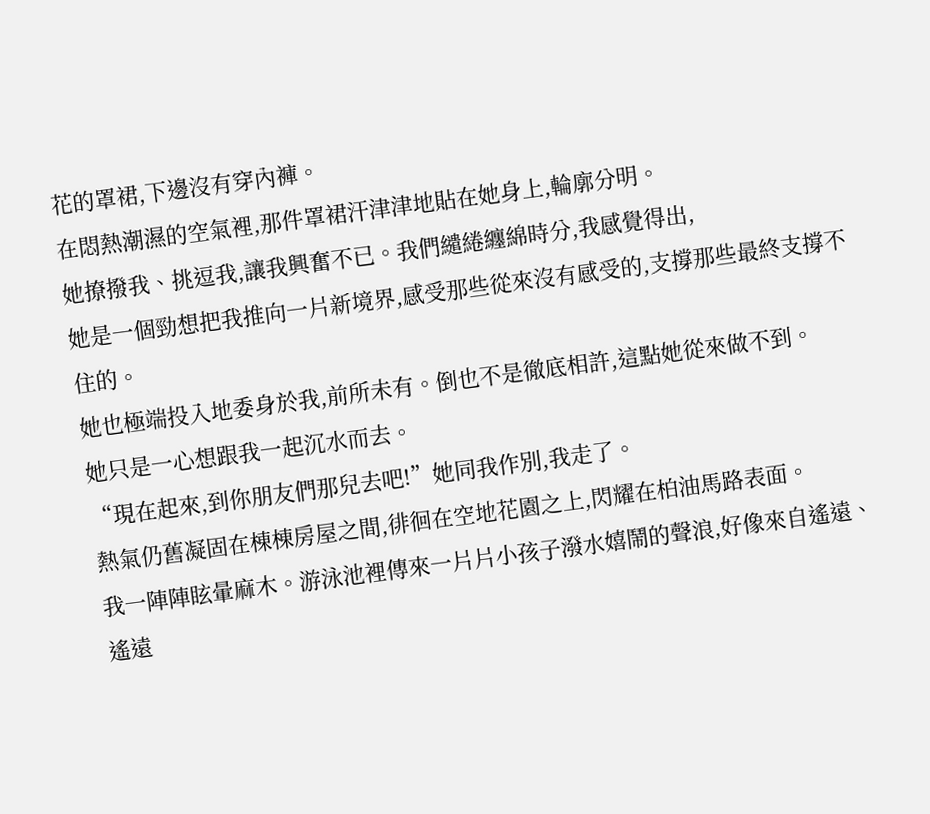花的罩裙,下邊沒有穿內褲。
在悶熱潮濕的空氣裡,那件罩裙汗津津地貼在她身上,輪廓分明。
她撩撥我、挑逗我,讓我興奮不已。我們繾綣纏綿時分,我感覺得出,
她是一個勁想把我推向一片新境界,感受那些從來沒有感受的,支撐那些最終支撐不住的。
她也極端投入地委身於我,前所未有。倒也不是徹底相許,這點她從來做不到。
她只是一心想跟我一起沉水而去。
“現在起來,到你朋友們那兒去吧!”她同我作別,我走了。
熱氣仍舊凝固在棟棟房屋之間,徘徊在空地花園之上,閃耀在柏油馬路表面。
我一陣陣眩暈麻木。游泳池裡傳來一片片小孩子潑水嬉鬧的聲浪,好像來自遙遠、遙遠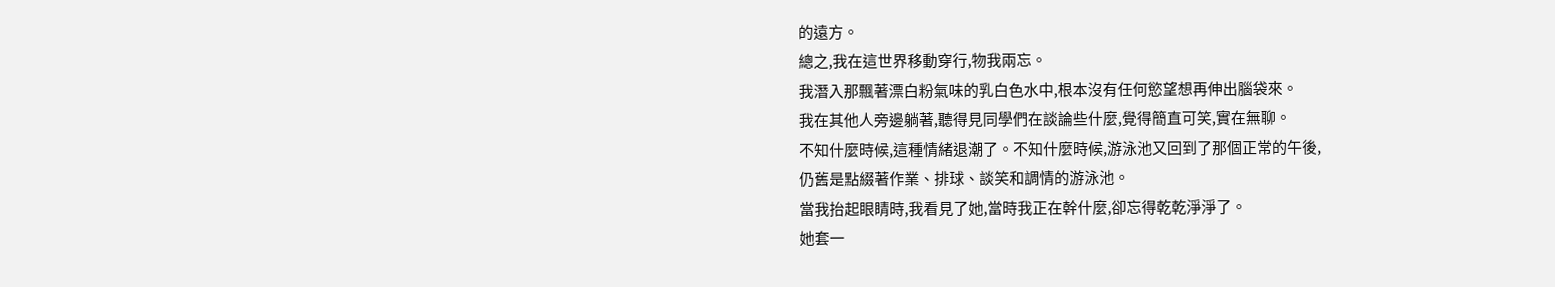的遠方。
總之,我在這世界移動穿行,物我兩忘。
我潛入那飄著漂白粉氣味的乳白色水中,根本沒有任何慾望想再伸出腦袋來。
我在其他人旁邊躺著,聽得見同學們在談論些什麼,覺得簡直可笑,實在無聊。
不知什麼時候,這種情緒退潮了。不知什麼時候,游泳池又回到了那個正常的午後,
仍舊是點綴著作業、排球、談笑和調情的游泳池。
當我抬起眼睛時,我看見了她,當時我正在幹什麼,卻忘得乾乾淨淨了。
她套一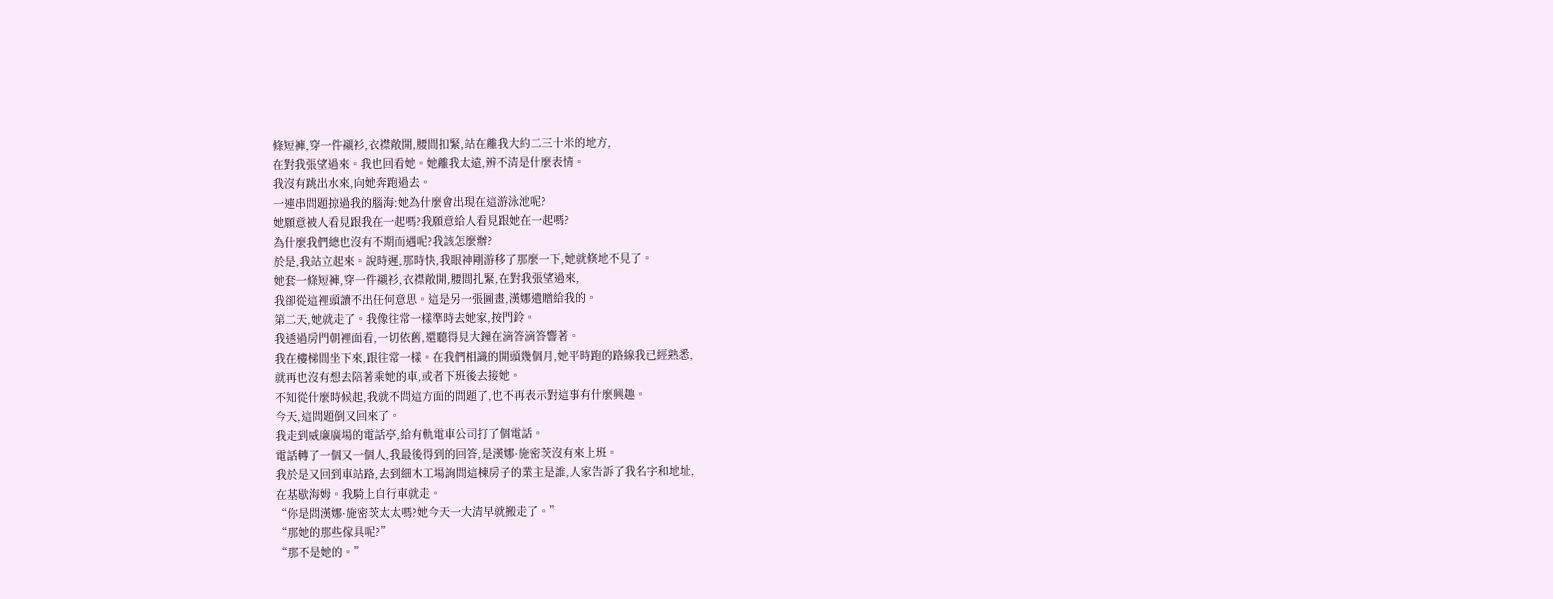條短褲,穿一件襯衫,衣襟敞開,腰間扣緊,站在離我大約二三十米的地方,
在對我張望過來。我也回看她。她離我太遠,辨不清是什麼表情。
我沒有跳出水來,向她奔跑過去。
一連串問題掠過我的腦海:她為什麼會出現在這游泳池呢?
她願意被人看見跟我在一起嗎?我願意給人看見跟她在一起嗎?
為什麼我們總也沒有不期而遇呢?我該怎麼辦?
於是,我站立起來。說時遲,那時快,我眼神剛游移了那麼一下,她就倏地不見了。
她套一條短褲,穿一件襯衫,衣襟敞開,腰間扎緊,在對我張望過來,
我卻從這裡頭讀不出任何意思。這是另一張圖畫,漢娜遺贈給我的。
第二天,她就走了。我像往常一樣準時去她家,按門鈴。
我透過房門朝裡面看,一切依舊,還聽得見大鐘在滴答滴答響著。
我在樓梯間坐下來,跟往常一樣。在我們相識的開頭幾個月,她平時跑的路線我已經熟悉,
就再也沒有想去陪著乘她的車,或者下班後去接她。
不知從什麼時候起,我就不問這方面的問題了,也不再表示對這事有什麼興趣。
今天,這問題倒又回來了。
我走到威廉廣場的電話亭,給有軌電車公司打了個電話。
電話轉了一個又一個人,我最後得到的回答,是漢娜·施密茨沒有來上班。
我於是又回到車站路,去到細木工場詢問這棟房子的業主是誰,人家告訴了我名字和地址,
在基歇海姆。我騎上自行車就走。
“你是問漢娜·施密茨太太嗎?她今天一大清早就搬走了。”
“那她的那些傢具呢?”
“那不是她的。”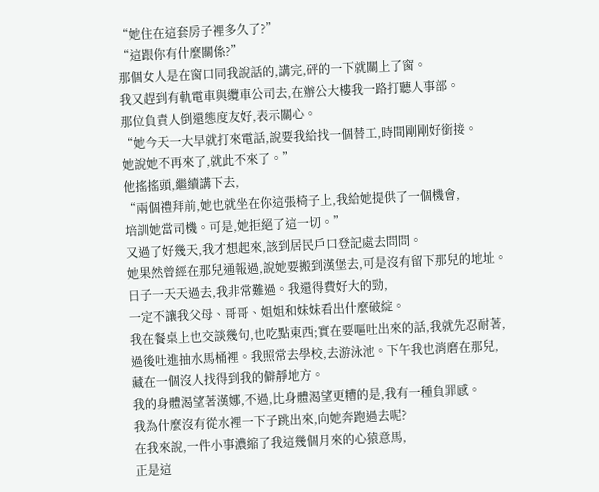“她住在這套房子裡多久了?”
“這跟你有什麼關係?”
那個女人是在窗口同我說話的,講完,砰的一下就關上了窗。
我又趕到有軌電車與纜車公司去,在辦公大樓我一路打聽人事部。
那位負責人倒還態度友好,表示關心。
“她今天一大早就打來電話,說要我給找一個替工,時間剛剛好銜接。
她說她不再來了,就此不來了。”
他搖搖頭,繼續講下去,
“兩個禮拜前,她也就坐在你這張椅子上,我給她提供了一個機會,
培訓她當司機。可是,她拒絕了這一切。”
又過了好幾天,我才想起來,該到居民戶口登記處去問問。
她果然曾經在那兒通報過,說她要搬到漢堡去,可是沒有留下那兒的地址。
日子一天天過去,我非常難過。我還得費好大的勁,
一定不讓我父母、哥哥、姐姐和妹妹看出什麼破綻。
我在餐桌上也交談幾句,也吃點東西;實在要嘔吐出來的話,我就先忍耐著,
過後吐進抽水馬桶裡。我照常去學校,去游泳池。下午我也消磨在那兒,
藏在一個沒人找得到我的僻靜地方。
我的身體渴望著漢娜,不過,比身體渴望更糟的是,我有一種負罪感。
我為什麼沒有從水裡一下子跳出來,向她奔跑過去呢?
在我來說,一件小事濃縮了我這幾個月來的心猿意馬,
正是這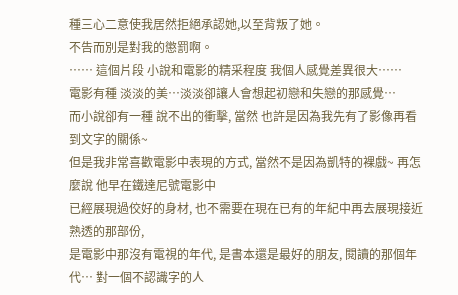種三心二意使我居然拒絕承認她,以至背叛了她。
不告而別是對我的懲罰啊。
…… 這個片段 小說和電影的精采程度 我個人感覺差異很大……
電影有種 淡淡的美…淡淡卻讓人會想起初戀和失戀的那感覺…
而小說卻有一種 說不出的衝擊, 當然 也許是因為我先有了影像再看到文字的關係~
但是我非常喜歡電影中表現的方式, 當然不是因為凱特的裸戲~ 再怎麼說 他早在鐵達尼號電影中
已經展現過佼好的身材, 也不需要在現在已有的年紀中再去展現接近熟透的那部份,
是電影中那沒有電視的年代, 是書本還是最好的朋友, 閱讀的那個年代… 對一個不認識字的人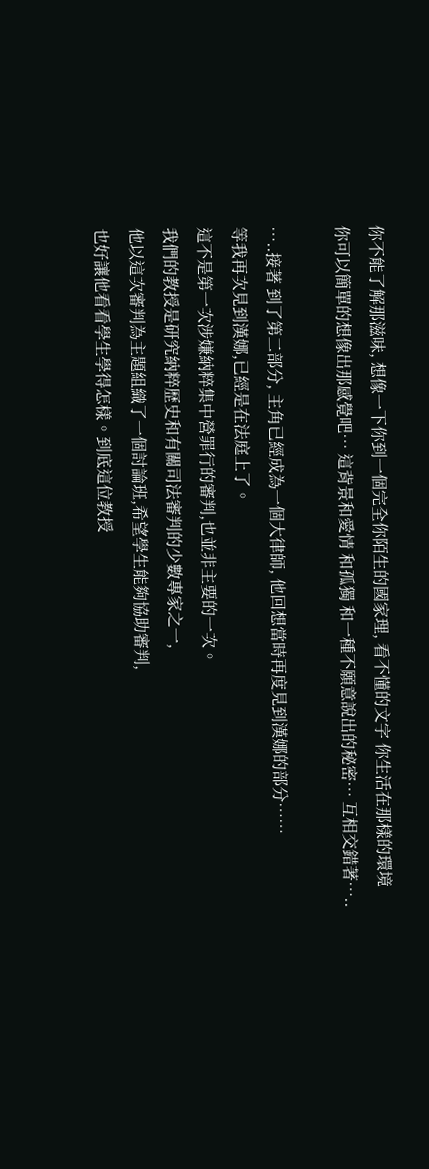你不能了解那滋味, 想像一下你到一個完全你陌生的國家理, 看不懂的文字 你生活在那樣的環境
你可以簡單的想像出那感覺吧… 這背景和愛情 和孤獨 和一種不願意說出的秘密… 互相交錯著…..

…..接著 到了第二部分, 主角已經成為一個大律師, 他回想當時再度見到漢娜的部分……
等我再次見到漢娜,已經是在法庭上了。
這不是第一次涉嫌納粹集中營罪行的審判,也並非主要的一次。
我們的教授是研究納粹歷史和有關司法審判的少數專家之一,
他以這次審判為主題組織了一個討論班,希望學生能夠協助審判,
也好讓他看看學生學得怎樣。到底這位教授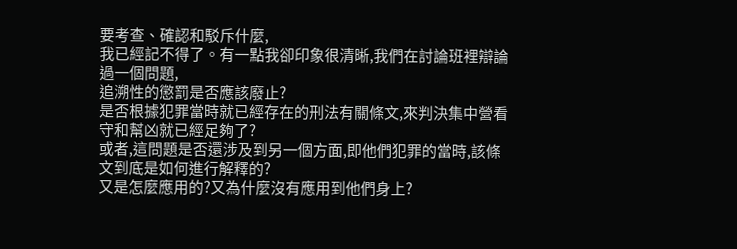要考查、確認和駁斥什麼,
我已經記不得了。有一點我卻印象很清晰,我們在討論班裡辯論過一個問題,
追溯性的懲罰是否應該廢止?
是否根據犯罪當時就已經存在的刑法有關條文,來判決集中營看守和幫凶就已經足夠了?
或者,這問題是否還涉及到另一個方面,即他們犯罪的當時,該條文到底是如何進行解釋的?
又是怎麼應用的?又為什麼沒有應用到他們身上?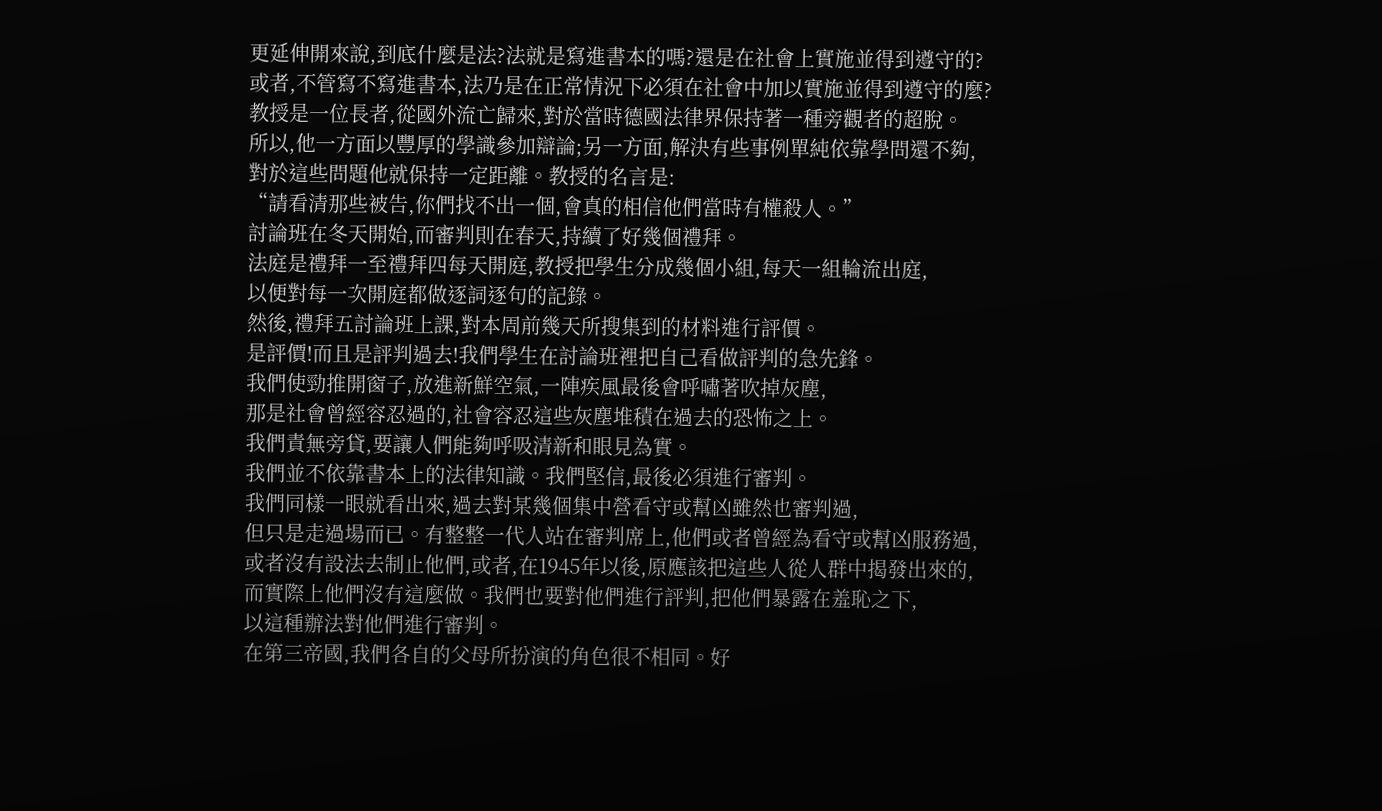更延伸開來說,到底什麼是法?法就是寫進書本的嗎?還是在社會上實施並得到遵守的?
或者,不管寫不寫進書本,法乃是在正常情況下必須在社會中加以實施並得到遵守的麼?
教授是一位長者,從國外流亡歸來,對於當時德國法律界保持著一種旁觀者的超脫。
所以,他一方面以豐厚的學識參加辯論;另一方面,解決有些事例單純依靠學問還不夠,
對於這些問題他就保持一定距離。教授的名言是:
“請看清那些被告,你們找不出一個,會真的相信他們當時有權殺人。”
討論班在冬天開始,而審判則在春天,持續了好幾個禮拜。
法庭是禮拜一至禮拜四每天開庭,教授把學生分成幾個小組,每天一組輪流出庭,
以便對每一次開庭都做逐詞逐句的記錄。
然後,禮拜五討論班上課,對本周前幾天所搜集到的材料進行評價。
是評價!而且是評判過去!我們學生在討論班裡把自己看做評判的急先鋒。
我們使勁推開窗子,放進新鮮空氣,一陣疾風最後會呼嘯著吹掉灰塵,
那是社會曾經容忍過的,社會容忍這些灰塵堆積在過去的恐怖之上。
我們責無旁貸,要讓人們能夠呼吸清新和眼見為實。
我們並不依靠書本上的法律知識。我們堅信,最後必須進行審判。
我們同樣一眼就看出來,過去對某幾個集中營看守或幫凶雖然也審判過,
但只是走過場而已。有整整一代人站在審判席上,他們或者曾經為看守或幫凶服務過,
或者沒有設法去制止他們,或者,在1945年以後,原應該把這些人從人群中揭發出來的,
而實際上他們沒有這麼做。我們也要對他們進行評判,把他們暴露在羞恥之下,
以這種辦法對他們進行審判。
在第三帝國,我們各自的父母所扮演的角色很不相同。好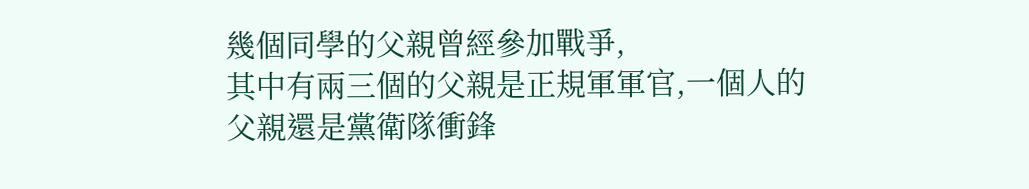幾個同學的父親曾經參加戰爭,
其中有兩三個的父親是正規軍軍官,一個人的父親還是黨衛隊衝鋒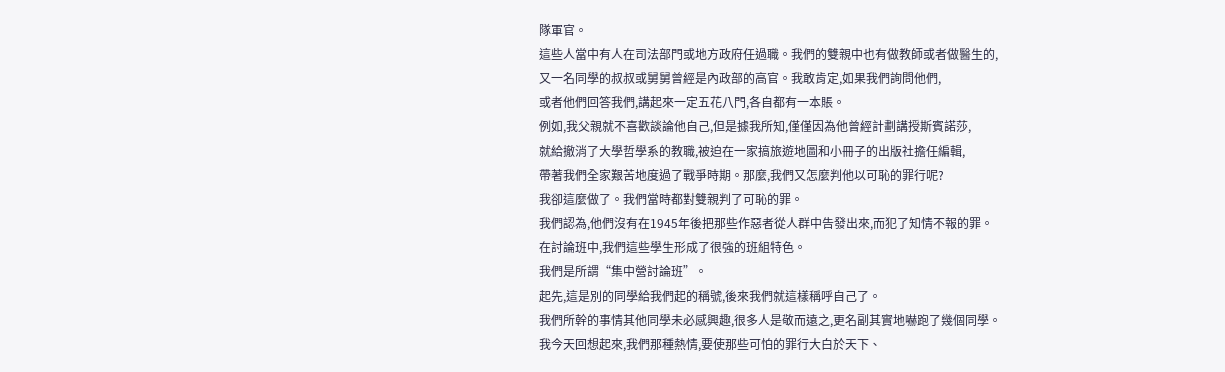隊軍官。
這些人當中有人在司法部門或地方政府任過職。我們的雙親中也有做教師或者做醫生的,
又一名同學的叔叔或舅舅曾經是內政部的高官。我敢肯定,如果我們詢問他們,
或者他們回答我們,講起來一定五花八門,各自都有一本賬。
例如,我父親就不喜歡談論他自己,但是據我所知,僅僅因為他曾經計劃講授斯賓諾莎,
就給撤消了大學哲學系的教職,被迫在一家搞旅遊地圖和小冊子的出版社擔任編輯,
帶著我們全家艱苦地度過了戰爭時期。那麼,我們又怎麼判他以可恥的罪行呢?
我卻這麼做了。我們當時都對雙親判了可恥的罪。
我們認為,他們沒有在1945年後把那些作惡者從人群中告發出來,而犯了知情不報的罪。
在討論班中,我們這些學生形成了很強的班組特色。
我們是所謂“集中營討論班”。
起先,這是別的同學給我們起的稱號,後來我們就這樣稱呼自己了。
我們所幹的事情其他同學未必感興趣,很多人是敬而遠之,更名副其實地嚇跑了幾個同學。
我今天回想起來,我們那種熱情,要使那些可怕的罪行大白於天下、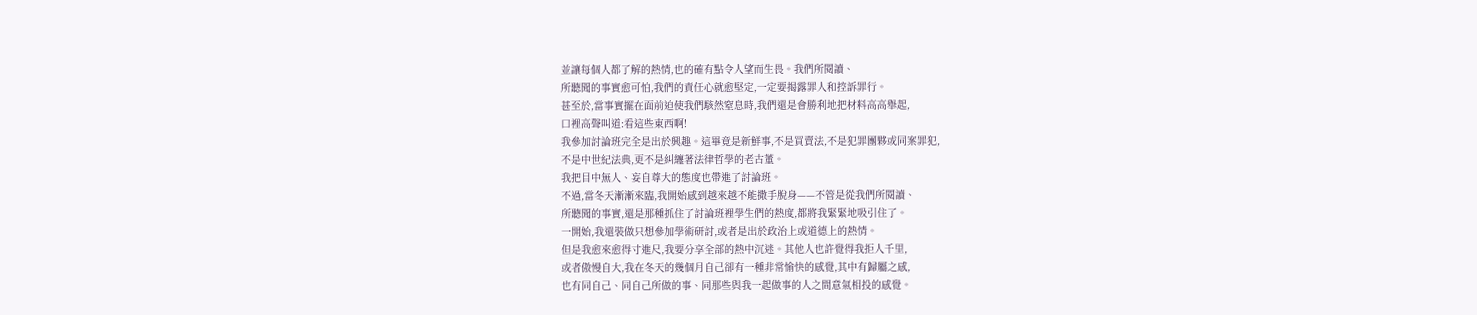並讓每個人都了解的熱情,也的確有點令人望而生畏。我們所閱讀、
所聽聞的事實愈可怕,我們的責任心就愈堅定,一定要揭露罪人和控訴罪行。
甚至於,當事實擺在面前迫使我們駭然窒息時,我們還是會勝利地把材料高高舉起,
口裡高聲叫道:看這些東西啊!
我參加討論班完全是出於興趣。這畢竟是新鮮事,不是買賣法,不是犯罪團夥或同案罪犯,
不是中世紀法典,更不是糾纏著法律哲學的老古董。
我把目中無人、妄自尊大的態度也帶進了討論班。
不過,當冬天漸漸來臨,我開始感到越來越不能撒手脫身——不管是從我們所閱讀、
所聽聞的事實,還是那種抓住了討論班裡學生們的熱度,都將我緊緊地吸引住了。
一開始,我還裝做只想參加學術研討,或者是出於政治上或道德上的熱情。
但是我愈來愈得寸進尺,我要分享全部的熱中沉迷。其他人也許覺得我拒人千里,
或者傲慢自大,我在冬天的幾個月自己卻有一種非常愉快的感覺,其中有歸屬之感,
也有同自己、同自己所做的事、同那些與我一起做事的人之間意氣相投的感覺。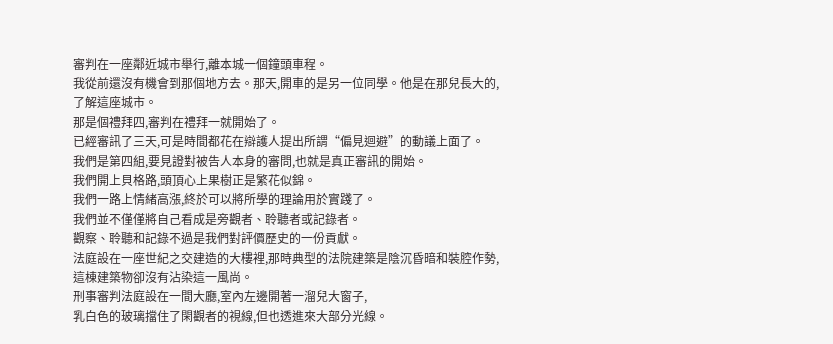審判在一座鄰近城市舉行,離本城一個鐘頭車程。
我從前還沒有機會到那個地方去。那天,開車的是另一位同學。他是在那兒長大的,
了解這座城市。
那是個禮拜四,審判在禮拜一就開始了。
已經審訊了三天,可是時間都花在辯護人提出所謂“偏見迴避”的動議上面了。
我們是第四組,要見證對被告人本身的審問,也就是真正審訊的開始。
我們開上貝格路,頭頂心上果樹正是繁花似錦。
我們一路上情緒高漲,終於可以將所學的理論用於實踐了。
我們並不僅僅將自己看成是旁觀者、聆聽者或記錄者。
觀察、聆聽和記錄不過是我們對評價歷史的一份貢獻。
法庭設在一座世紀之交建造的大樓裡,那時典型的法院建築是陰沉昏暗和裝腔作勢,
這棟建築物卻沒有沾染這一風尚。
刑事審判法庭設在一間大廳,室內左邊開著一溜兒大窗子,
乳白色的玻璃擋住了閑觀者的視線,但也透進來大部分光線。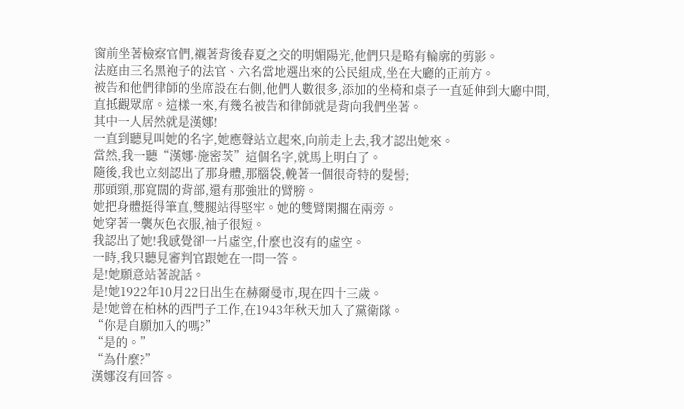窗前坐著檢察官們,襯著背後春夏之交的明媚陽光,他們只是略有輪廓的剪影。
法庭由三名黑袍子的法官、六名當地選出來的公民組成,坐在大廳的正前方。
被告和他們律師的坐席設在右側,他們人數很多,添加的坐椅和桌子一直延伸到大廳中間,
直抵觀眾席。這樣一來,有幾名被告和律師就是背向我們坐著。
其中一人居然就是漢娜!
一直到聽見叫她的名字,她應聲站立起來,向前走上去,我才認出她來。
當然,我一聽“漢娜·施密茨”這個名字,就馬上明白了。
隨後,我也立刻認出了那身體,那腦袋,輓著一個很奇特的髮髻;
那頭頸,那寬闊的背部,還有那強壯的臂膀。
她把身體挺得筆直,雙腿站得堅牢。她的雙臂閑擱在兩旁。
她穿著一襲灰色衣服,袖子很短。
我認出了她!我感覺卻一片虛空,什麼也沒有的虛空。
一時,我只聽見審判官跟她在一問一答。
是!她願意站著說話。
是!她1922年10月22日出生在赫爾曼市,現在四十三歲。
是!她曾在柏林的西門子工作,在1943年秋天加入了黨衛隊。
“你是自願加入的嗎?”
“是的。”
“為什麼?”
漢娜沒有回答。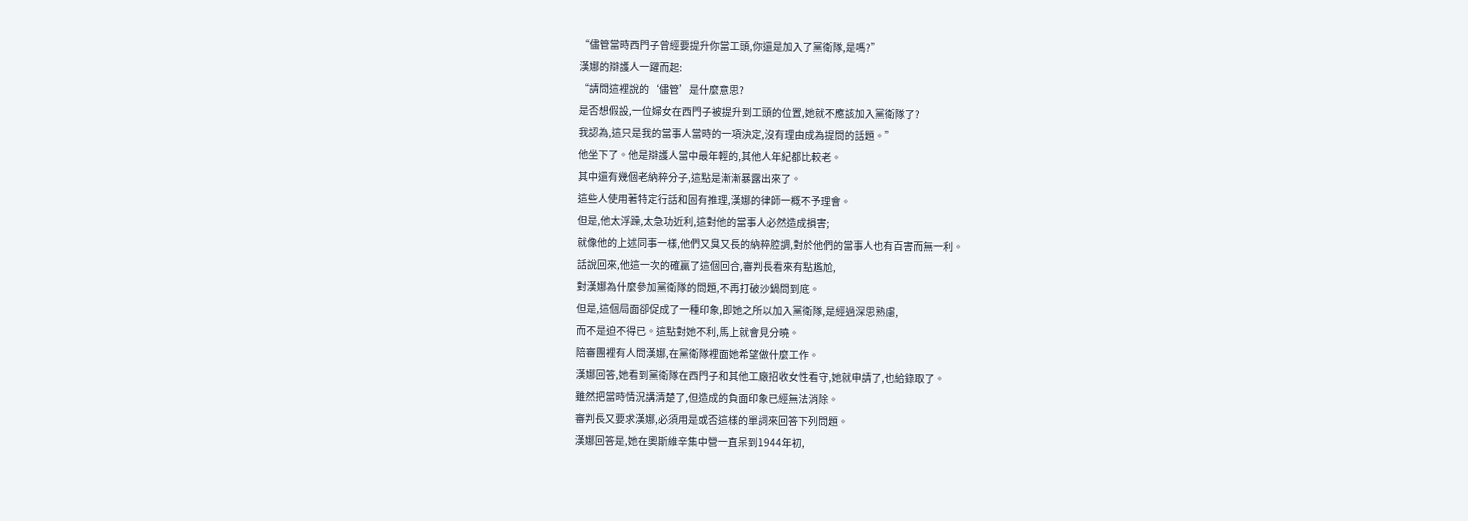“儘管當時西門子曾經要提升你當工頭,你還是加入了黨衛隊,是嗎?”
漢娜的辯護人一躍而起:
“請問這裡說的‘儘管’是什麼意思?
是否想假設,一位婦女在西門子被提升到工頭的位置,她就不應該加入黨衛隊了?
我認為,這只是我的當事人當時的一項決定,沒有理由成為提問的話題。”
他坐下了。他是辯護人當中最年輕的,其他人年紀都比較老。
其中還有幾個老納粹分子,這點是漸漸暴露出來了。
這些人使用著特定行話和固有推理,漢娜的律師一概不予理會。
但是,他太浮躁,太急功近利,這對他的當事人必然造成損害;
就像他的上述同事一樣,他們又臭又長的納粹腔調,對於他們的當事人也有百害而無一利。
話說回來,他這一次的確贏了這個回合,審判長看來有點尷尬,
對漢娜為什麼參加黨衛隊的問題,不再打破沙鍋問到底。
但是,這個局面卻促成了一種印象,即她之所以加入黨衛隊,是經過深思熟慮,
而不是迫不得已。這點對她不利,馬上就會見分曉。
陪審團裡有人問漢娜,在黨衛隊裡面她希望做什麼工作。
漢娜回答,她看到黨衛隊在西門子和其他工廠招收女性看守,她就申請了,也給錄取了。
雖然把當時情況講清楚了,但造成的負面印象已經無法消除。
審判長又要求漢娜,必須用是或否這樣的單詞來回答下列問題。
漢娜回答是,她在奧斯維辛集中營一直呆到1944年初,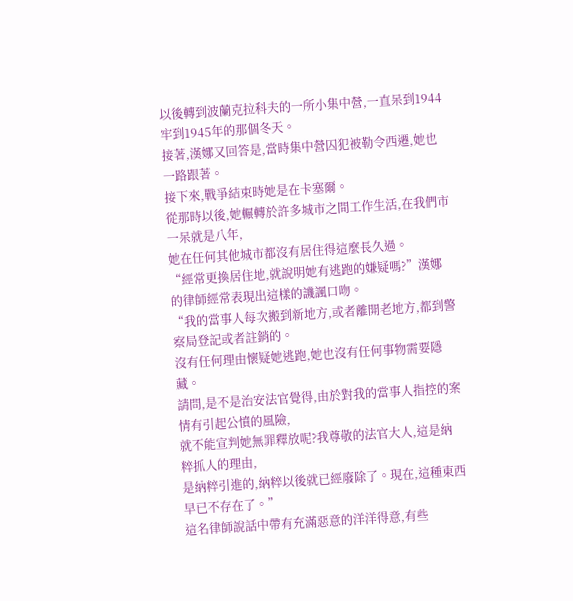以後轉到波蘭克拉科夫的一所小集中營,一直呆到1944牢到1945年的那個冬天。
接著,漢娜又回答是,當時集中營囚犯被勒令西遷,她也一路跟著。
接下來,戰爭結束時她是在卡塞爾。
從那時以後,她輾轉於許多城市之間工作生活,在我們市一呆就是八年,
她在任何其他城市都沒有居住得這麼長久過。
“經常更換居住地,就說明她有逃跑的嫌疑嗎?”漢娜的律師經常表現出這樣的譏諷口吻。
“我的當事人每次搬到新地方,或者離開老地方,都到警察局登記或者註銷的。
沒有任何理由懷疑她逃跑,她也沒有任何事物需要隱藏。
請問,是不是治安法官覺得,由於對我的當事人指控的案情有引起公憤的風險,
就不能宣判她無罪釋放呢?我尊敬的法官大人,這是納粹抓人的理由,
是納粹引進的,納粹以後就已經廢除了。現在,這種東西早已不存在了。”
這名律師說話中帶有充滿惡意的洋洋得意,有些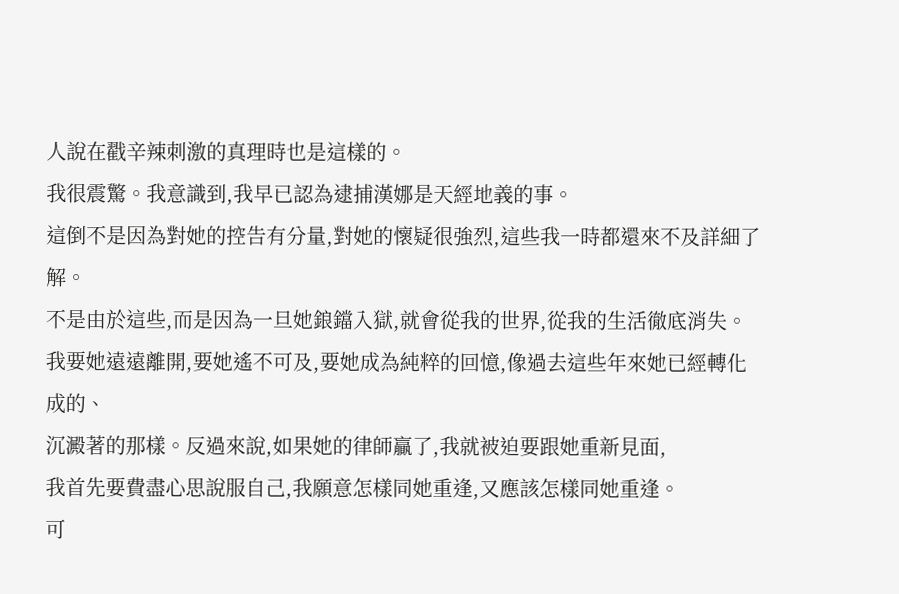人說在戳辛辣刺激的真理時也是這樣的。
我很震驚。我意識到,我早已認為逮捕漢娜是天經地義的事。
這倒不是因為對她的控告有分量,對她的懷疑很強烈,這些我一時都還來不及詳細了解。
不是由於這些,而是因為一旦她鋃鐺入獄,就會從我的世界,從我的生活徹底消失。
我要她遠遠離開,要她遙不可及,要她成為純粹的回憶,像過去這些年來她已經轉化成的、
沉澱著的那樣。反過來說,如果她的律師贏了,我就被迫要跟她重新見面,
我首先要費盡心思說服自己,我願意怎樣同她重逢,又應該怎樣同她重逢。
可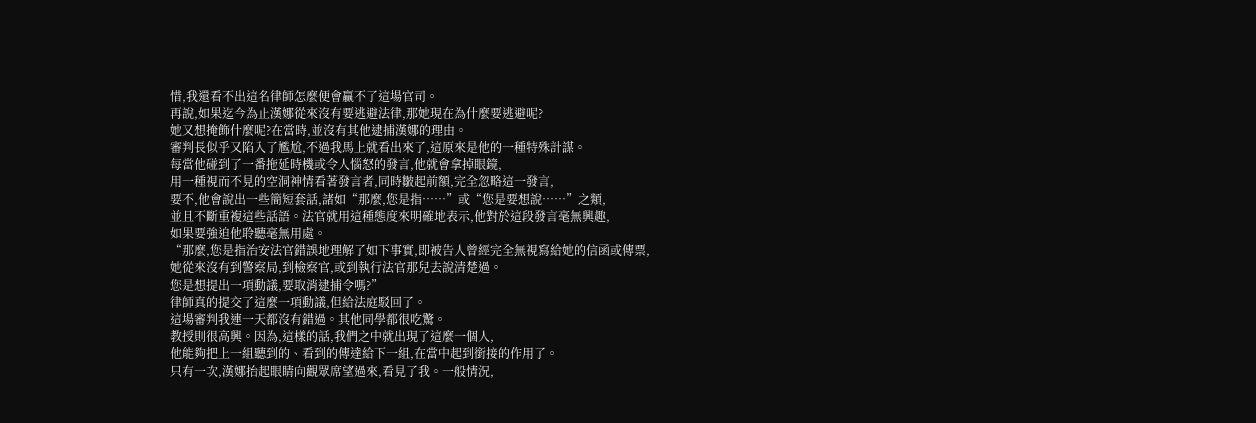惜,我還看不出這名律師怎麼便會贏不了這場官司。
再說,如果迄今為止漢娜從來沒有要逃避法律,那她現在為什麼要逃避呢?
她又想掩飾什麼呢?在當時,並沒有其他逮捕漢娜的理由。
審判長似乎又陷入了尷尬,不過我馬上就看出來了,這原來是他的一種特殊計謀。
每當他碰到了一番拖延時機或令人惱怒的發言,他就會拿掉眼鏡,
用一種視而不見的空洞神情看著發言者,同時皺起前額,完全忽略這一發言,
要不,他會說出一些簡短套話,諸如“那麼,您是指……”或“您是要想說……”之類,
並且不斷重複這些話語。法官就用這種態度來明確地表示,他對於這段發言毫無興趣,
如果要強迫他聆聽毫無用處。
“那麼,您是指治安法官錯誤地理解了如下事實,即被告人曾經完全無視寫給她的信函或傳票,
她從來沒有到警察局,到檢察官,或到執行法官那兒去說清楚過。
您是想提出一項動議,要取消逮捕令嗎?”
律師真的提交了這麼一項動議,但給法庭駁回了。
這場審判我連一天都沒有錯過。其他同學都很吃驚。
教授則很高興。因為,這樣的話,我們之中就出現了這麼一個人,
他能夠把上一組聽到的、看到的傳達給下一組,在當中起到銜接的作用了。
只有一次,漢娜抬起眼睛向觀眾席望過來,看見了我。一般情況,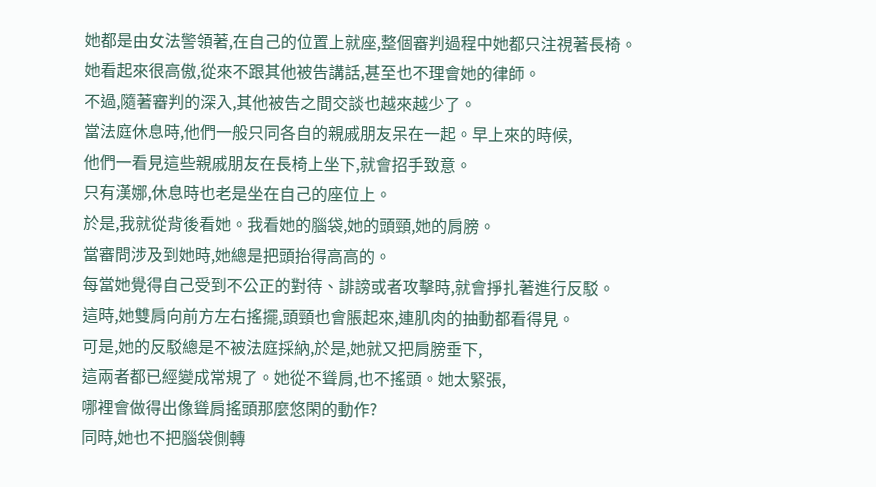她都是由女法警領著,在自己的位置上就座,整個審判過程中她都只注視著長椅。
她看起來很高傲,從來不跟其他被告講話,甚至也不理會她的律師。
不過,隨著審判的深入,其他被告之間交談也越來越少了。
當法庭休息時,他們一般只同各自的親戚朋友呆在一起。早上來的時候,
他們一看見這些親戚朋友在長椅上坐下,就會招手致意。
只有漢娜,休息時也老是坐在自己的座位上。
於是,我就從背後看她。我看她的腦袋,她的頭頸,她的肩膀。
當審問涉及到她時,她總是把頭抬得高高的。
每當她覺得自己受到不公正的對待、誹謗或者攻擊時,就會掙扎著進行反駁。
這時,她雙肩向前方左右搖擺,頭頸也會脹起來,連肌肉的抽動都看得見。
可是,她的反駁總是不被法庭採納,於是,她就又把肩膀垂下,
這兩者都已經變成常規了。她從不聳肩,也不搖頭。她太緊張,
哪裡會做得出像聳肩搖頭那麼悠閑的動作?
同時,她也不把腦袋側轉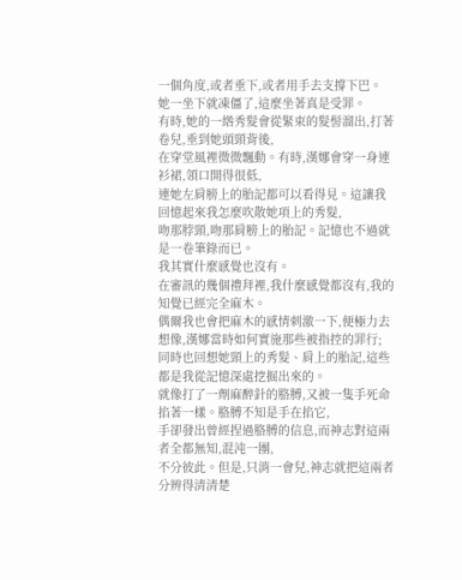一個角度,或者垂下,或者用手去支撐下巴。
她一坐下就凍僵了,這麼坐著真是受罪。
有時,她的一綹秀髮會從緊束的髮髻溜出,打著卷兒,垂到她頭頸背後,
在穿堂風裡微微飄動。有時,漢娜會穿一身連衫裙,領口開得很低,
連她左肩膀上的胎記都可以看得見。這讓我回憶起來我怎麼吹散她項上的秀髮,
吻那脖頸,吻那肩膀上的胎記。記憶也不過就是一卷筆錄而已。
我其實什麼感覺也沒有。
在審訊的幾個禮拜裡,我什麼感覺都沒有,我的知覺已經完全麻木。
偶爾我也會把麻木的感情刺激一下,便極力去想像,漢娜當時如何實施那些被指控的罪行;
同時也回想她頸上的秀髮、肩上的胎記,這些都是我從記憶深處挖掘出來的。
就像打了一劑麻醉針的胳膊,又被一隻手死命掐著一樣。胳膊不知是手在掐它,
手卻發出曾經捏過胳膊的信息,而神志對這兩者全都無知,混沌一團,
不分彼此。但是,只消一會兒,神志就把這兩者分辨得清清楚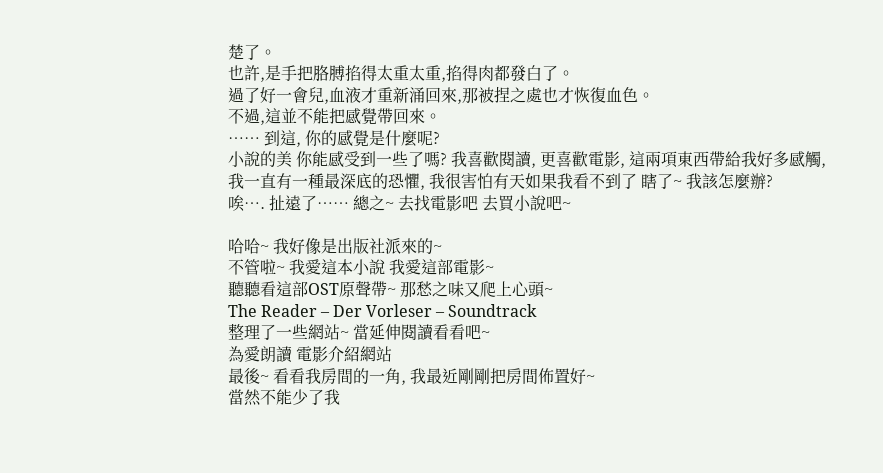楚了。
也許,是手把胳膊掐得太重太重,掐得肉都發白了。
過了好一會兒,血液才重新涌回來,那被捏之處也才恢復血色。
不過,這並不能把感覺帶回來。
…… 到這, 你的感覺是什麼呢?
小說的美 你能感受到一些了嗎? 我喜歡閱讀, 更喜歡電影, 這兩項東西帶給我好多感觸,
我一直有一種最深底的恐懼, 我很害怕有天如果我看不到了 瞎了~ 我該怎麼辦?
唉…. 扯遠了…… 總之~ 去找電影吧 去買小說吧~

哈哈~ 我好像是出版社派來的~
不管啦~ 我愛這本小說 我愛這部電影~
聽聽看這部OST原聲帶~ 那愁之味又爬上心頭~
The Reader – Der Vorleser – Soundtrack
整理了一些網站~ 當延伸閱讀看看吧~
為愛朗讀 電影介紹網站
最後~ 看看我房間的一角, 我最近剛剛把房間佈置好~
當然不能少了我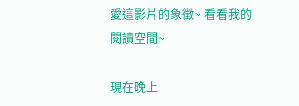愛這影片的象徵~ 看看我的閱讀空間~

現在晚上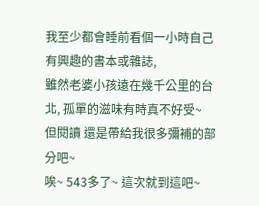我至少都會睡前看個一小時自己有興趣的書本或雜誌,
雖然老婆小孩遠在幾千公里的台北, 孤單的滋味有時真不好受~
但閱讀 還是帶給我很多彌補的部分吧~
唉~ 543多了~ 這次就到這吧~